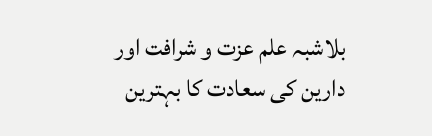بلاشبہ علم عزت و شرافت اور دارین کی سعادت کا بہترین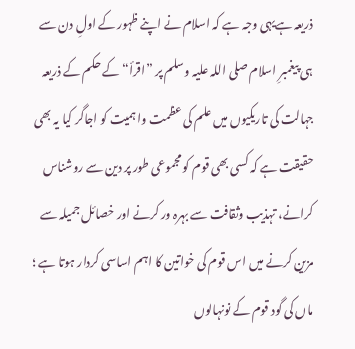ذریعہ ہےیہی وجہ ہے کہ اسلام نے اپنے ظہور کے اولِ دن سے ہی پیغمبرِ اسلام صلی اللہ علیہ وسلم پر ”اقرأ“ کے حکم کے ذریعہ جہالت کی تاریکیوں میں علم کی عظمت واہمیت کو اجاگر کیا یہ بھی حقیقت ہے کہ کسی بھی قوم کو مجموعی طور پر دین سے روشناس کرانے، تہذیب وثقافت سے بہرہ ور کرنے اور خصائل جمیلہ سے مزین کرنے میں اس قوم کی خواتین کا اہم اساسی کردار ہوتا ہے ؛ ماں کی گود قوم کے نونہالوں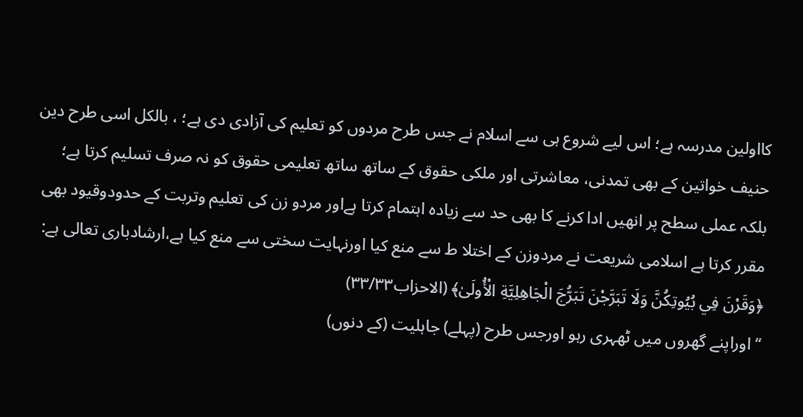کااولین مدرسہ ہے؛ اس لیے شروع ہی سے اسلام نے جس طرح مردوں کو تعلیم کی آزادی دی ہے؛ ، بالکل اسی طرح دین حنیف خواتین کے بھی تمدنی، معاشرتی اور ملکی حقوق کے ساتھ ساتھ تعلیمی حقوق کو نہ صرف تسلیم کرتا ہے؛ بلکہ عملی سطح پر انھیں ادا کرنے کا بھی حد سے زیادہ اہتمام کرتا ہےاور مردو زن کی تعلیم وتربت کے حدودوقیود بھی مقرر کرتا ہے اسلامی شریعت نے مردوزن کے اختلا ط سے منع کیا اورنہایت سختی سے منع کیا ہے،ارشادباری تعالی ہے:
﴿وَقَرْنَ فِي بُيُوتِكُنَّ وَلَا تَبَرَّجْنَ تَبَرُّجَ الْجَاهِلِيَّةِ الْأُولَىٰ﴾ (الاحزاب۳۳/۳۳)
‘‘اوراپنے گھروں میں ٹھہری رہو اورجس طرح (پہلے) جاہلیت (کے دنوں)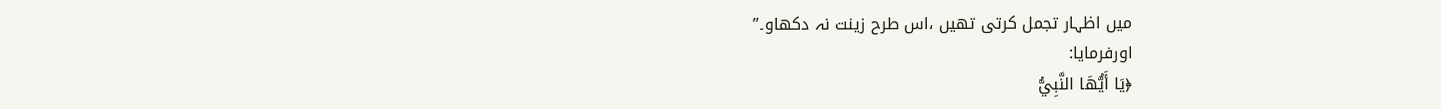میں اظہار تجمل کرتی تھیں ،اس طرح زینت نہ دکھاو۔’’
اورفرمایا:
﴿يَا أَيُّهَا النَّبِيُّ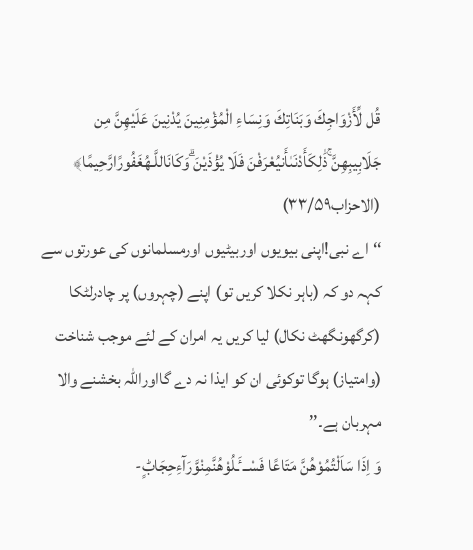قُل لِّأَزْوَاجِكَ وَبَنَاتِكَ وَنِسَاءِ الْمُؤْمِنِينَ يُدْنِينَ عَلَيْهِنَّ مِن جَلَابِيبِهِنَّ ۚذَٰلِكَأَدْنَىٰأَنيُعْرَفْنَ فَلَا يُؤْذَيْنَ ۗوَكَانَاللَّـهُغَفُورًارَّحِيمًا﴾ (الاحزاب۳۳/۵۹)
‘‘اے نبی!اپنی بیویوں اوربیٹیوں اورمسلمانوں کی عورتوں سے کہہ دو کہ (باہر نکلا کریں تو) اپنے (چہروں) پر چادرلٹکا (کرگھونگھٹ نکال) لیا کریں یہ امران کے لئے موجب شناخت (وامتیاز) ہوگا توکوئی ان کو ایذا نہ دے گااوراللہ بخشنے والا مہربان ہے۔’’
وَ اِذَا سَاَلْتُمُوْهُنَّ مَتَاعًا فَسْــٴَـلُوْهُنَّمِنْوَّرَآءِحِجَابٍؕ-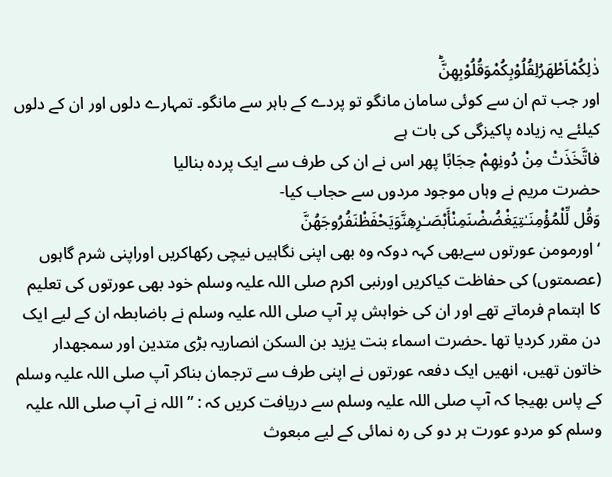ذٰلِكُمْاَطْهَرُلِقُلُوْبِكُمْوَقُلُوْبِهِنَّؕ
اور جب تم ان سے کوئی سامان مانگو تو پردے کے باہر سے مانگو۔ تمہارے دلوں اور ان کے دلوں کیلئے یہ زیادہ پاکیزگی کی بات ہے
فاتَّخَذَتْ مِنْ دُونِهِمْ حِجَابًا پھر اس نے ان کی طرف سے ایک پردہ بنالیا
حضرت مریم نے وہاں موجود مردوں سے حجاب کیا-
وَقُل لِّلْمُؤْمِنَـٰتِيَغْضُضْنَمِنْأَبْصَـٰرِهِنَّوَيَحْفَظْنَفُرُوجَهُنَّ
‘اورمومن عورتوں سےبھی کہہ دوکہ وہ بھی اپنی نگاہیں نیچی رکھاکریں اوراپنی شرم گاہوں (عصمتوں) کی حفاظت کیاکریں اورنبی اکرم صلی اللہ علیہ وسلم خود بھی عورتوں کی تعلیم کا اہتمام فرماتے تھے اور ان کی خواہش پر آپ صلی اللہ علیہ وسلم نے باضابطہ ان کے لیے ایک دن مقرر کردیا تھا ۔حضرت اسماء بنت یزید بن السکن انصاریہ بڑی متدین اور سمجھدار خاتون تھیں، انھیں ایک دفعہ عورتوں نے اپنی طرف سے ترجمان بناکر آپ صلی اللہ علیہ وسلم کے پاس بھیجا کہ آپ صلی اللہ علیہ وسلم سے دریافت کریں کہ : ”اللہ نے آپ صلی اللہ علیہ وسلم کو مردو عورت ہر دو کی رہ نمائی کے لیے مبعوث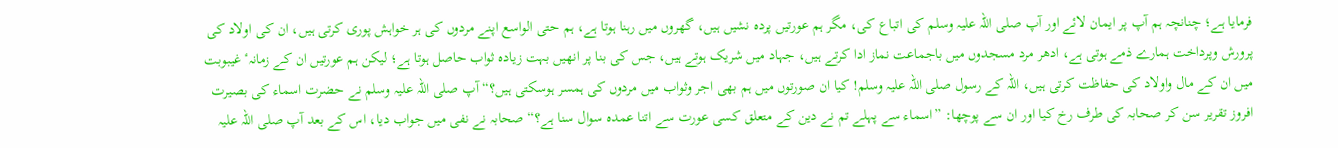فرمایا ہے؛ چنانچہ ہم آپ پر ایمان لائے اور آپ صلی اللہ علیہ وسلم کی اتباع کی، مگر ہم عورتیں پردہ نشیں ہیں، گھروں میں رہنا ہوتا ہے، ہم حتی الواسع اپنے مردوں کی ہر خواہش پوری کرتی ہیں، ان کی اولاد کی پرورش وپرداخت ہمارے ذمے ہوتی ہے، ادھر مرد مسجدوں میں باجماعت نماز ادا کرتے ہیں، جہاد میں شریک ہوتے ہیں، جس کی بنا پر انھیں بہت زیادہ ثواب حاصل ہوتا ہے؛ لیکن ہم عورتیں ان کے زمانہٴ غیبوبت میں ان کے مال واولاد کی حفاظت کرتی ہیں، اللہ کے رسول صلی اللہ علیہ وسلم! کیا ان صورتوں میں ہم بھی اجر وثواب میں مردوں کی ہمسر ہوسکتی ہیں؟“ آپ صلی اللہ علیہ وسلم نے حضرت اسماء کی بصیرت افروز تقریر سن کر صحابہ کی طرف رخ کیا اور ان سے پوچھا: ”اسماء سے پہلے تم نے دین کے متعلق کسی عورت سے اتنا عمدہ سوال سنا ہے؟“ صحابہ نے نفی میں جواب دیا، اس کے بعد آپ صلی اللہ علیہ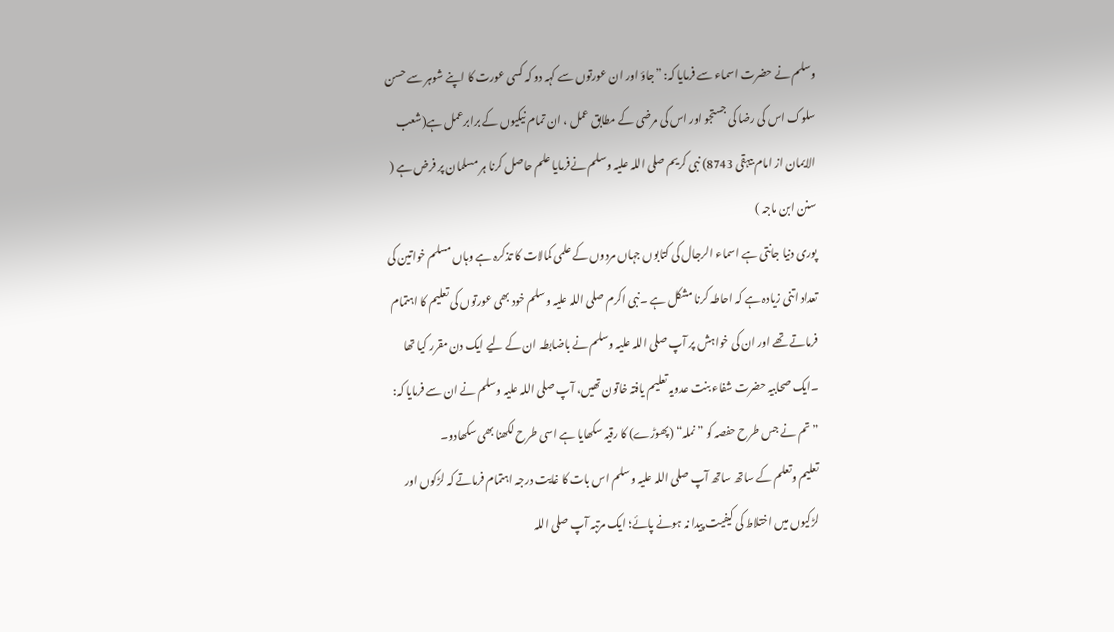وسلم نے حضرت اسماء سے فرمایا کہ: ”جاؤ اور ان عورتوں سے کہہ دو کہ کسی عورت کا اپنے شوہر سے حسن سلوک اس کی رضا کی جستجو اور اس کی مرضی کے مطابق عمل ، ان تمام نیکیوں کے برابرعمل ہے(شعب الایمان از امام بیہقی 8743) نبی کریم صلی اللہ علیہ وسلم نےفرمایا علم حاصل کرنا ہر مسلمان پر فرض ہے ( سنن ابن ماجہ )
پوری دنیا جانتی ہے اسماء الرجال کی کتابوں جہاں مردوں کے علمی کمالات کا تذکرہ ہے وہاں مسلم خواتین کی تعداد اتنی زیادہ ہے کہ احاطہ کرنا مشکل ہے ۔نبی اکرم صلی اللہ علیہ وسلم خود بھی عورتوں کی تعلیم کا اہتمام فرماتے تھے اور ان کی خواہش پر آپ صلی اللہ علیہ وسلم نے باضابطہ ان کے لیے ایک دن مقرر کیا تھا ۔ایک صحابیہ حضرت شفاء بنت عدویہ تعلیم یافتہ خاتون تھیں، آپ صلی اللہ علیہ وسلم نے ان سے فرمایا کہ: ”تم نے جس طرح حفصہ کو ”نملہ“ (پھوڑے) کا رقیہ سکھایا ہے اسی طرح لکھنا بھی سکھادو۔
تعلیم وتعلم کے ساتھ ساتھ آپ صلی اللہ علیہ وسلم اس بات کا غایت درجہ اہتمام فرماتے کہ لڑکوں اور لڑکیوں میں اختلاط کی کیفیت پیدا نہ ہونے پائے؛ ایک مرتبہ آپ صلی اللہ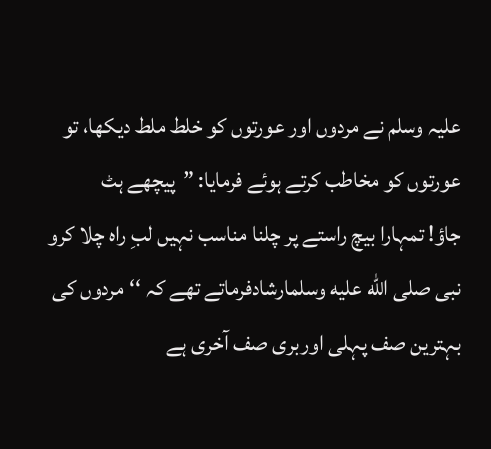علیہ وسلم نے مردوں اور عورتوں کو خلط ملط دیکھا، تو عورتوں کو مخاطب کرتے ہوئے فرمایا: ”پیچھے ہٹ
جاؤ! تمہارا بیچ راستے پر چلنا مناسب نہیں لبِ راہ چلا کرو
نبی صلى الله عليه وسلمارشادفرماتے تھے کہ ‘‘مردوں کی بہترین صف پہلی اوربری صف آخری ہے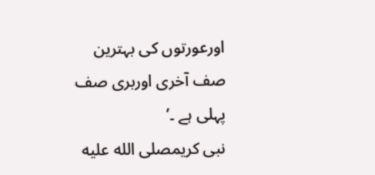اورعورتوں کی بہترین صف آخری اوربری صف پہلی ہے ۔’
نبی کریمصلى الله عليه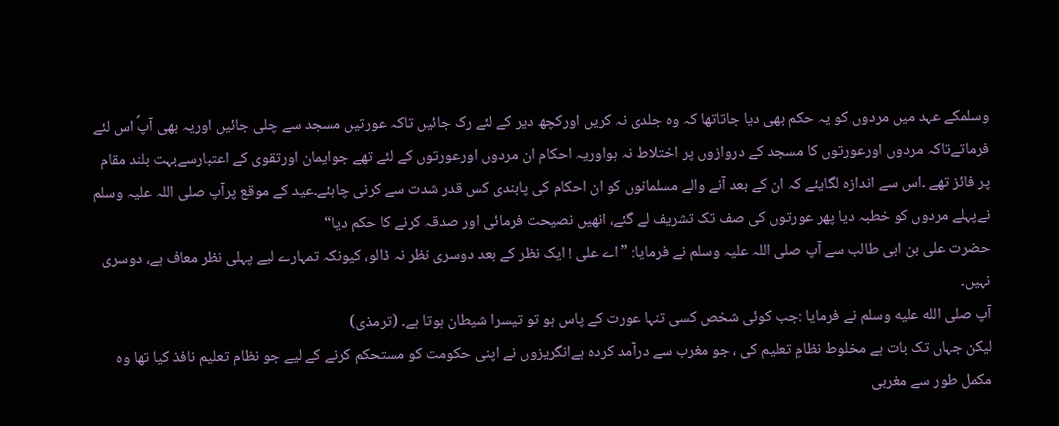وسلمکے عہد میں مردوں کو یہ حکم بھی دیا جاتاتھا کہ وہ جلدی نہ کریں اورکچھ دیر کے لئے رک جائیں تاکہ عورتیں مسجد سے چلی جائیں اوریہ بھی آپؐ اس لئے فرماتےتاکہ مردوں اورعورتوں کا مسجد کے دروازوں پر اختلاط نہ ہواوریہ احکام ان مردوں اورعورتوں کے لئے تھے جوایمان اورتقوی کے اعتبارسےبہت بلند مقام پر فائز تھے ۔اس سے اندازہ لگایئے کہ ان کے بعد آنے والے مسلمانوں کو ان احکام کی پابندی کس قدر شدت سے کرنی چاہئے۔عید کے موقع پرآپ صلی اللہ علیہ وسلم نےپہلے مردوں کو خطبہ دیا پھر عورتوں کی صف تک تشریف لے گئے، انھیں نصیحت فرمائی اور صدقہ کرنے کا حکم دیا“
حضرت علی بن ابی طالب سے آپ صلی اللہ علیہ وسلم نے فرمایا: ”اے علی ! ایک نظر کے بعد دوسری نظر نہ ڈالو، کیونکہ تمہارے لیے پہلی نظر معاف ہے، دوسری نہیں۔
آپ صلى الله عليه وسلم نے فرمایا :جب کوئی شخص کسی تنہا عورت کے پاس ہو تو تیسرا شیطان ہوتا ہے۔ (ترمذی)
لیکن جہاں تک بات ہے مخلوط نظامِ تعلیم کی ، جو مغرب سے درآمد کردہ ہےانگریزوں نے اپنی حکومت کو مستحکم کرنے کے لیے جو نظام تعلیم نافذ کیا تھا وہ مکمل طور سے مغربی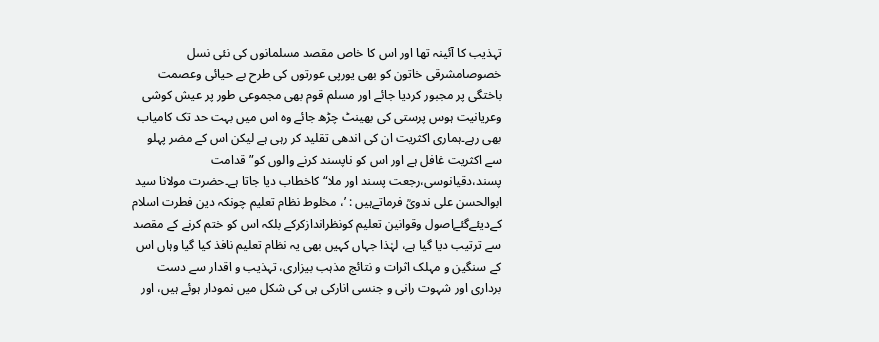تہذیب کا آئینہ تھا اور اس کا خاص مقصد مسلمانوں کی نئی نسل خصوصامشرقی خاتون کو بھی یورپی عورتوں کی طرح بے حیائی وعصمت باختگی پر مجبور کردیا جائے اور مسلم قوم بھی مجموعی طور پر عیش کوشی وعریانیت ہوس پرستی کی بھینٹ چڑھ جائے وہ اس میں بہت حد تک کامیاب بھی رہے۔ہماری اکثریت ان کی اندھی تقلید کر رہی ہے لیکن اس کے مضر پہلو سے اکثریت غافل ہے اور اس کو ناپسند کرنے والوں کو” قدامت پسند،دقیانوسی،رجعت پسند اور ملا“ کاخطاب دیا جاتا ہے۔حضرت مولانا سید ابوالحسن علی ندویؒ فرماتےہیں : ’، مخلوط نظام تعلیم چونکہ دین فطرت اسلام کےدیئےگئےاصول وقوانین تعلیم کونظراندازکرکے بلکہ اس کو ختم کرنے کے مقصد سے ترتیب دیا گیا ہے، لہٰذا جہاں کہیں بھی یہ نظام تعلیم نافذ کیا گیا وہاں اس کے سنگین و مہلک اثرات و نتائج مذہب بیزاری، تہذیب و اقدار سے دست برداری اور شہوت رانی و جنسی انارکی ہی کی شکل میں نمودار ہوئے ہیں، اور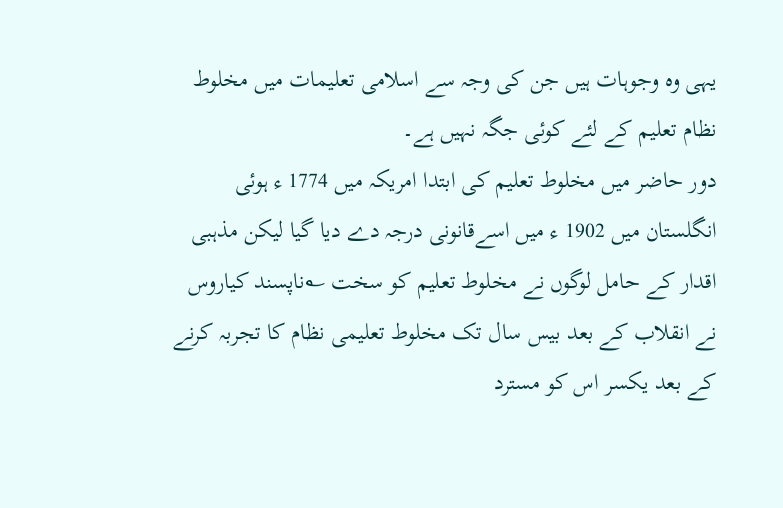یہی وہ وجوہات ہیں جن کی وجہ سے اسلامی تعلیمات میں مخلوط نظام تعلیم کے لئے کوئی جگہ نہیں ہے۔
دور حاضر میں مخلوط تعلیم کی ابتدا امریکہ میں 1774 ء ہوئی انگلستان میں 1902 ء میں اسےقانونی درجہ دے دیا گیا لیکن مذہبی اقدار کے حامل لوگوں نے مخلوط تعلیم کو سخت ؎ناپسند کیاروس نے انقلاب کے بعد بیس سال تک مخلوط تعلیمی نظام کا تجربہ کرنے کے بعد یکسر اس کو مسترد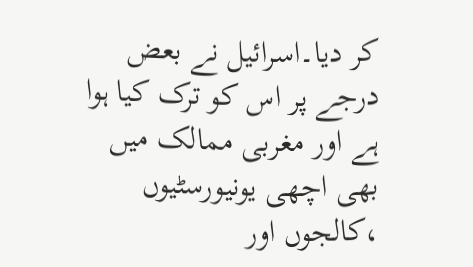کر دیا۔اسرائیل نے بعض درجے پر اس کو ترک کیا ہوا ہے اور مغربی ممالک میں بھی اچھی یونیورسٹیوں ،کالجوں اور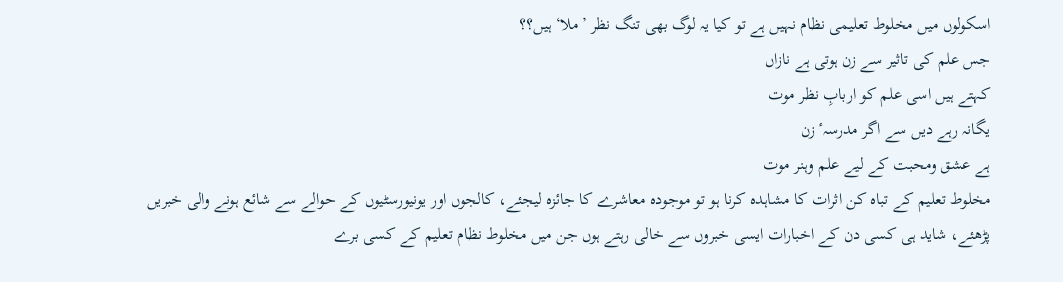اسکولوں میں مخلوط تعلیمی نظام نہیں ہے تو کیا یہ لوگ بھی تنگ نظر ’ملا‘ ہیں؟؟
جس علم کی تاثیر سے زن ہوتی ہے نازاں
کہتے ہیں اسی علم کو اربابِ نظر موت
یگانہ رہے دیں سے اگر مدرسہٴ زن
ہے عشق ومحبت کے لیے علم وہنر موت
مخلوط تعلیم کے تباہ کن اثرات کا مشاہدہ کرنا ہو تو موجودہ معاشرے کا جائزہ لیجئے، کالجوں اور یونیورسٹیوں کے حوالے سے شائع ہونے والی خبریں پڑھئے، شاید ہی کسی دن کے اخبارات ایسی خبروں سے خالی رہتے ہوں جن میں مخلوط نظام تعلیم کے کسی برے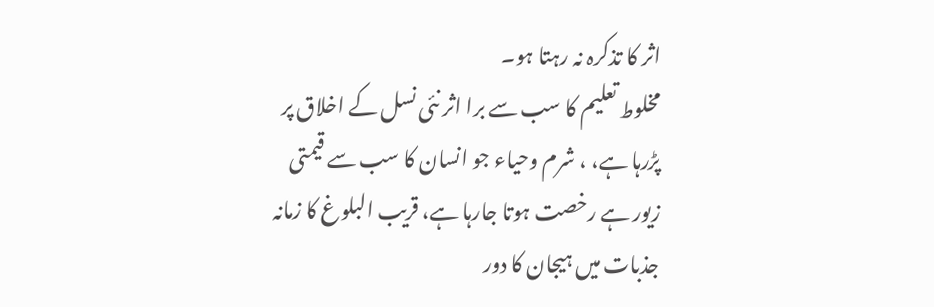اثر کا تذکرہ نہ رہتا ہو۔
مخلوط تعلیم کا سب سے برا اثر نئی نسل کے اخلاق پر پڑرہا ہے، ، شرم وحیاء جو انسان کا سب سے قیمتی زیور ہے رخصت ہوتا جارہا ہے، قریب البلوغ کا زمانہ جذبات میں ہیجان کا دور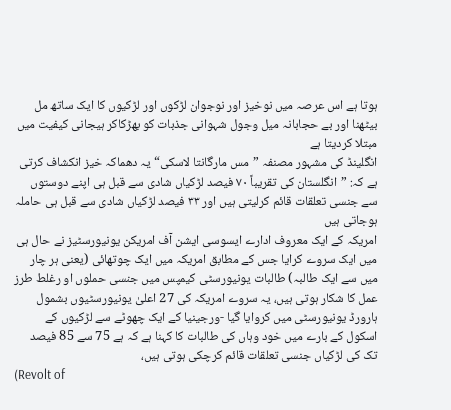ہوتا ہے اس عرصہ میں نوخیز اور نوجوان لڑکوں اور لڑکیوں کا ایک ساتھ مل بیٹھنا اور بے حجابانہ میل وجول شہوانی جذبات کو بھڑکاکر ہیجانی کیفیت میں مبتلا کردیتا ہے
انگلینڈ کی مشہور مصنفہ ”مس مارگانتا لاسکی“ یہ دھماکہ خیز انکشاف کرتی ہے کہ: ”انگلستان کی تقریباً ۷۰ فیصد لڑکیاں شادی سے قبل ہی اپنے دوستوں سے جنسی تعلقات قائم کرلیتی ہیں اور ۳۳ فیصد لڑکیاں شادی سے قبل ہی حاملہ ہوجاتی ہیں
امریکہ کے ایک معروف ادارے ایسوسی ایشن آف امریکن یونیورسٹیز نے حال ہی میں ایک سروے کرایا جس کے مطابق امریکہ میں ایک چوتھائی (یعنی ہر چار میں سے ایک طالبہ) طالبات یونیورسٹی کیمپس میں جنسی حملوں او رغلط طرز عمل کا شکار ہوتی ہیں، یہ سروے امریکہ کی 27 اعلیٰ یونیورسٹیوں بشمول ہارورڈ یونیورسٹی میں کروایا گیا -ورجینیا کے ایک چھوٹے سے لڑکیوں کے اسکول کے بارے میں خود وہاں کی طالبات کا کہنا ہے کہ ہے 75 سے 85 فیصد تک کی لڑکیاں جنسی تعلقات قائم کرچکی ہوتی ہیں،
(Revolt of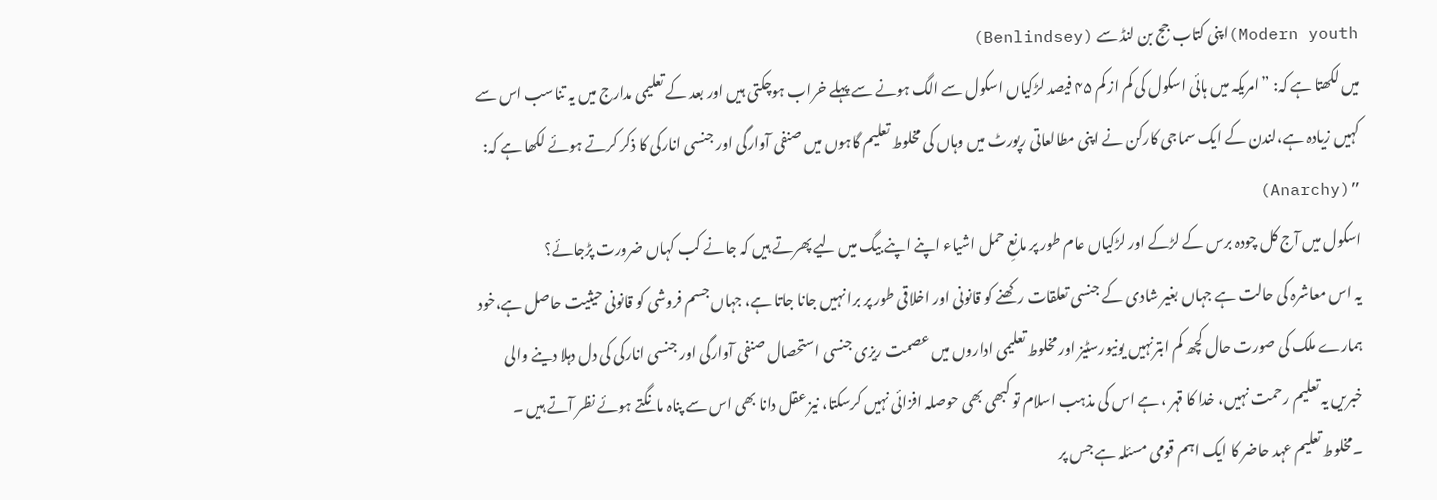Modern youth)اپنی کتاب جج بن لنڈ سے (Benlindsey)
میں لکھتا ہے کہ: ”امریکہ میں ہائی اسکول کی کم از کم ۴۵ فیصد لڑکیاں اسکول سے الگ ہونے سے پہلے خراب ہوچکتی ہیں اور بعد کے تعلیمی مدارج میں یہ تناسب اس سے کہیں زیادہ ہے،لندن کے ایک سماجی کارکن نے اپنی مطالعاتی رپورٹ میں وہاں کی مخلوط تعلیم گاہوں میں صنفی آوارگی اور جنسی انارکی کا ذکر کرتے ہوئے لکھا ہے کہ: ”(Anarchy)
اسکول میں آج کل چودہ برس کے لڑکے اور لڑکیاں عام طور پر مانعِ حمل اشیاء اپنے اپنے بیگ میں لیے پھرتے ہیں کہ جانے کب کہاں ضرورت پڑجائے؟
یہ اس معاشرہ کی حالت ہے جہاں بغیر شادی کے جنسی تعلقات رکھنے کو قانونی اور اخلاقی طور پر برا نہیں جانا جاتا ہے، جہاں جسم فروشی کو قانونی حیثیت حاصل ہے،خود ہمارے ملک کی صورت حال کچھ کم ابترنہیں یونیورسٹیز اور مخلوط تعلیمی اداروں میں عصمت ریزی جنسی استحصال صنفی آوارگی اور جنسی انارکی کی دل دہلا دینے والی خبریں یہ تعلیم رحمت نہیں، خدا کا قہر ، ہے اس کی مذہب اسلام تو کبھی بھی حوصلہ افزائی نہیں کرسکتا، نیز عقل دانا بھی اس سے پناہ مانگتے ہوئے نظر آتے ہیں ۔
۔مخلوط تعلیم عہد حاضر کا ایک اہم قومی مسئلہ ہے جس پر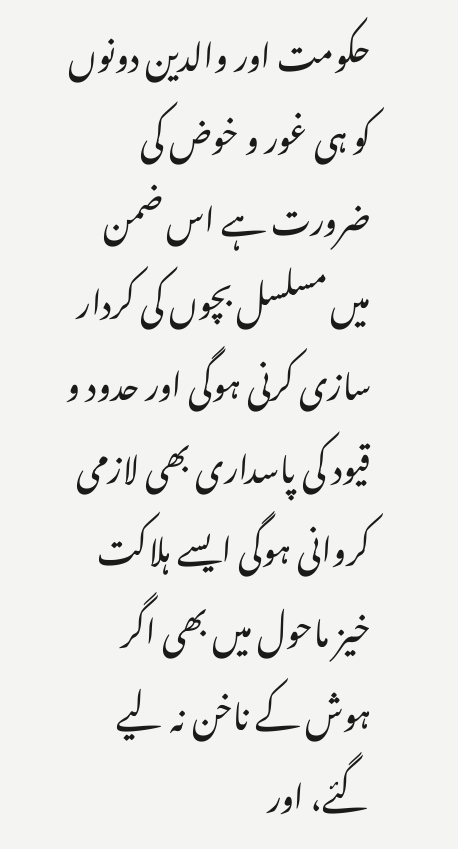حکومت اور والدین دونوں کو ہی غور و خوض کی ضرورت ہے اس ضمن میں مسلسل بچوں کی کردار سازی کرنی ہوگی اور حدود و قیود کی پاسداری بھی لازمی کروانی ہوگی ایسے ہلاکت خیز ماحول میں بھی اگر ہوش کے ناخن نہ لیے گئے، اور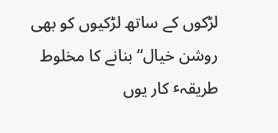لڑکوں کے ساتھ لڑکیوں کو بھی روشن خیال“ بنانے کا مخلوط طریقہٴ کار یوں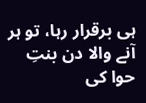ہی برقرار رہا، تو ہر آنے والا دن بنتِ حوا کی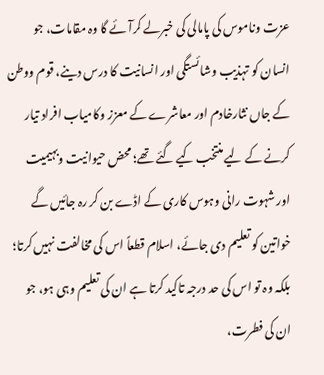عزت وناموس کی پامالی کی خبرلے کرآئے گا وہ مقامات، جو انسان کو تہذیب وشائستگی اور انسانیت کا درس دینے، قوم ووطن کے جاں نثارخادم اور معاشرے کے معزز وکامیاب افراد تیار کرنے کے لیے منتخب کیے گئے تھے؛ محض حیوانیت وبہیمیت اور شہوت رانی وہوس کاری کے اڈے بن کر رہ جائیں گے
خواتین کو تعلیم دی جائے، اسلام قطعاً اس کی مخالفت نہیں کرتا؛ بلکہ وہ تو اس کی حد درجہ تاکید کرتا ہے ان کی تعلیم وہی ہو، جو ان کی فطرت،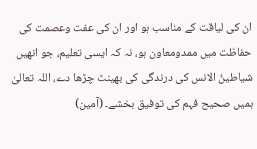ان کی لیاقت کے مناسب ہو اور ان کی عفت وعصمت کی حفاظت میں ممدومعاون ہو، نہ کہ ایسی تعلیم، جو انھیں شیاطینُ الانس کی درندگی کی بھینٹ چڑھا دے، اللہ تعالیٰ ہمیں صحیح فہم کی توفیق بخشے۔ (آمین)